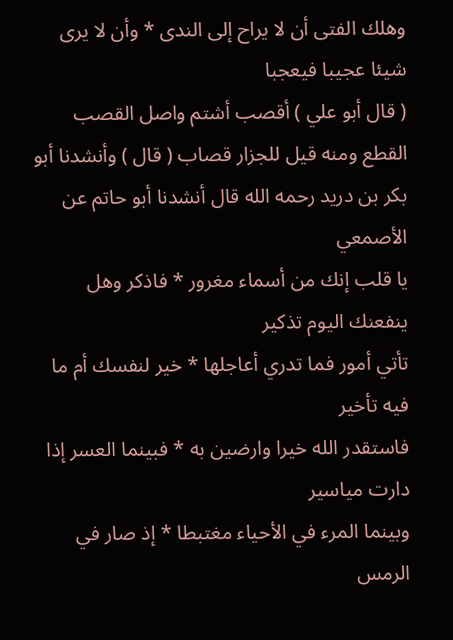وهلك الفتى أن لا يراح إلى الندى * وأن لا يرى شيئا عجيبا فيعجبا
( قال أبو علي ) أقصب أشتم واصل القصب القطع ومنه قيل للجزار قصاب ( قال ) وأنشدنا أبو بكر بن دريد رحمه الله قال أنشدنا أبو حاتم عن الأصمعي
يا قلب إنك من أسماء مغرور * فاذكر وهل ينفعنك اليوم تذكير
تأتي أمور فما تدري أعاجلها * خير لنفسك أم ما فيه تأخير
فاستقدر الله خيرا وارضين به * فبينما العسر إذا دارت مياسير
وبينما المرء في الأحياء مغتبطا * إذ صار في الرمس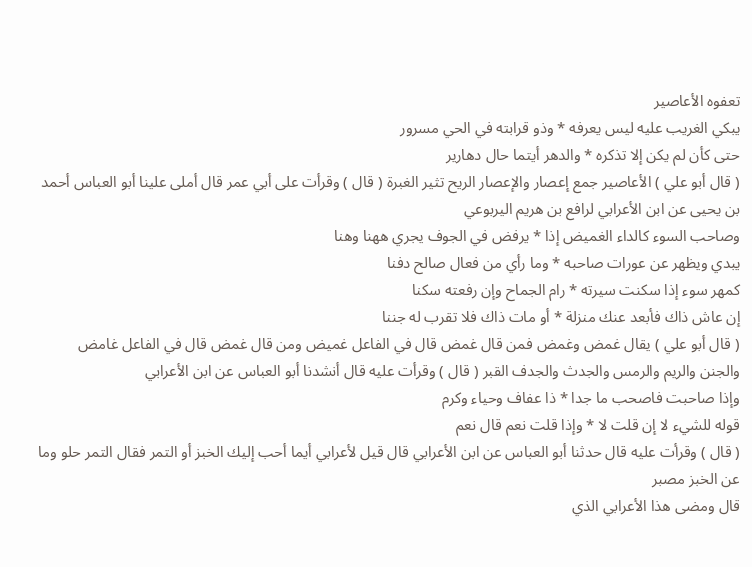تعفوه الأعاصير
يبكي الغريب عليه ليس يعرفه * وذو قرابته في الحي مسرور
حتى كأن لم يكن إلا تذكره * والدهر أيتما حال دهارير
( قال أبو علي ) الأعاصير جمع إعصار والإعصار الريح تثير الغبرة ( قال ) وقرأت على أبي عمر قال أملى علينا أبو العباس أحمد بن يحيى عن ابن الأعرابي لرافع بن هريم اليربوعي
وصاحب السوء كالداء الغميض إذا * يرفض في الجوف يجري ههنا وهنا
يبدي ويظهر عن عورات صاحبه * وما رأي من فعال صالح دفنا
كمهر سوء إذا سكنت سيرته * رام الجماح وإن رفعته سكنا
إن عاش ذاك فأبعد عنك منزلة * أو مات ذاك فلا تقرب له جننا
( قال أبو علي ) يقال غمض وغمض فمن قال غمض قال في الفاعل غميض ومن قال غمض قال في الفاعل غامض والجنن والريم والرمس والجدث والجدف القبر ( قال ) وقرأت عليه قال أنشدنا أبو العباس عن ابن الأعرابي
وإذا صاحبت فاصحب ما جدا * ذا عفاف وحياء وكرم
قوله للشيء لا إن قلت لا * وإذا قلت نعم قال نعم
( قال ) وقرأت عليه قال حدثنا أبو العباس عن ابن الأعرابي قال قيل لأعرابي أيما أحب إليك الخبز أو التمر فقال التمر حلو وما عن الخبز مصبر
قال ومضى هذا الأعرابي الذي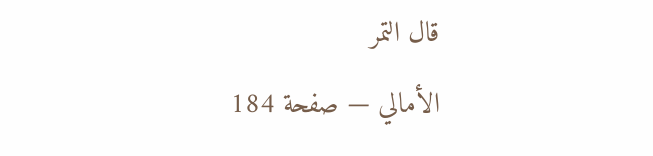قال التمر
الأمالي — صفحة 184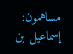مساهمون: إسماعيل بن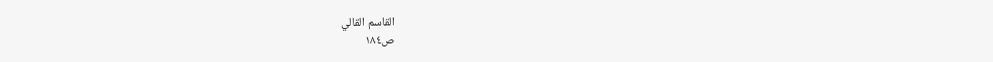القاسم القالي
ص١٨٤